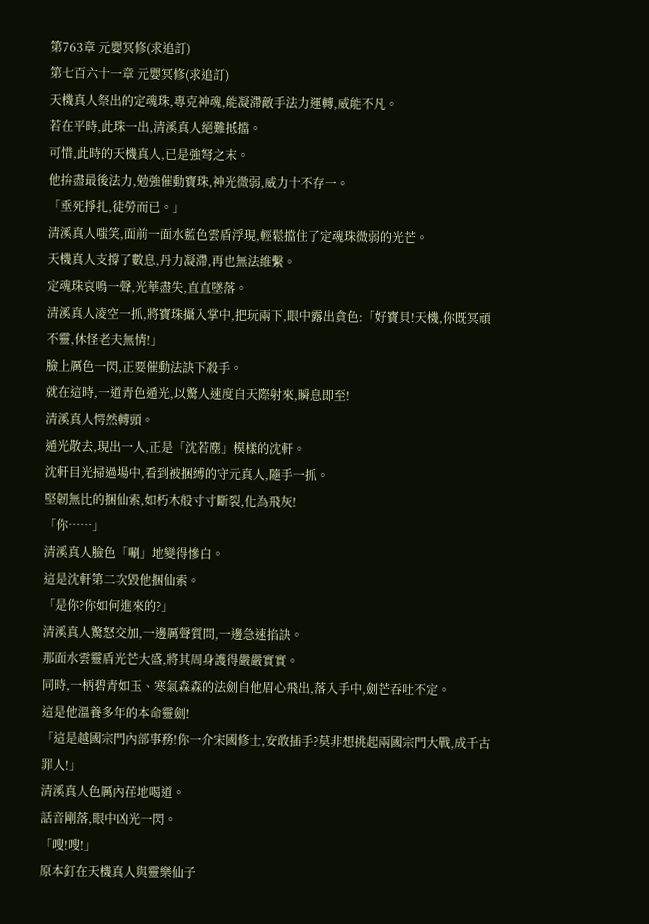第763章 元嬰冥修(求追訂)
第七百六十一章 元嬰冥修(求追訂)
天機真人祭出的定魂珠,專克神魂,能凝滯敵手法力運轉,威能不凡。
若在平時,此珠一出,清溪真人絕難抵擋。
可惜,此時的天機真人,已是強弩之末。
他拚盡最後法力,勉強催動寶珠,神光微弱,威力十不存一。
「垂死掙扎,徒勞而已。」
清溪真人嗤笑,面前一面水藍色雲盾浮現,輕鬆擋住了定魂珠微弱的光芒。
天機真人支撐了數息,丹力凝滯,再也無法維繫。
定魂珠哀鳴一聲,光華盡失,直直墜落。
清溪真人凌空一抓,將寶珠攝入掌中,把玩兩下,眼中露出貪色:「好寶貝!天機,你既冥頑不靈,休怪老夫無情!」
臉上厲色一閃,正要催動法訣下殺手。
就在這時,一道青色遁光,以驚人速度自天際射來,瞬息即至!
清溪真人愕然轉頭。
遁光散去,現出一人,正是「沈若塵」模樣的沈軒。
沈軒目光掃過場中,看到被捆縛的守元真人,隨手一抓。
堅韌無比的捆仙索,如朽木般寸寸斷裂,化為飛灰!
「你……」
清溪真人臉色「唰」地變得慘白。
這是沈軒第二次毀他捆仙索。
「是你?你如何進來的?」
清溪真人驚怒交加,一邊厲聲質問,一邊急速掐訣。
那面水雲靈盾光芒大盛,將其周身護得嚴嚴實實。
同時,一柄碧青如玉、寒氣森森的法劍自他眉心飛出,落入手中,劍芒吞吐不定。
這是他溫養多年的本命靈劍!
「這是越國宗門內部事務!你一介宋國修士,安敢插手?莫非想挑起兩國宗門大戰,成千古罪人!」
清溪真人色厲內荏地喝道。
話音剛落,眼中凶光一閃。
「嗖!嗖!」
原本釘在天機真人與靈樂仙子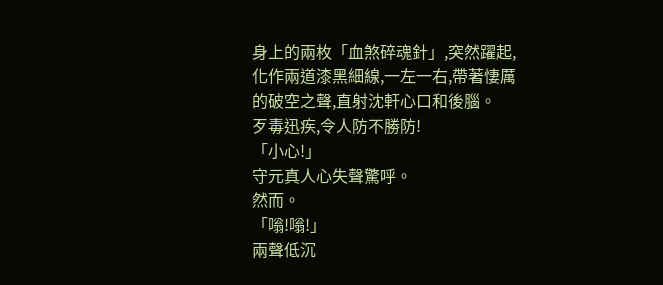身上的兩枚「血煞碎魂針」,突然躍起,化作兩道漆黑細線,一左一右,帶著悽厲的破空之聲,直射沈軒心口和後腦。
歹毒迅疾,令人防不勝防!
「小心!」
守元真人心失聲驚呼。
然而。
「嗡!嗡!」
兩聲低沉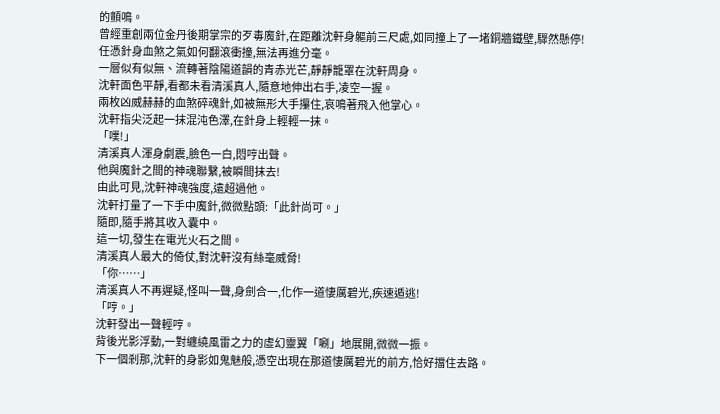的顫鳴。
曾經重創兩位金丹後期掌宗的歹毒魔針,在距離沈軒身軀前三尺處,如同撞上了一堵銅牆鐵壁,驟然懸停!
任憑針身血煞之氣如何翻滾衝撞,無法再進分毫。
一層似有似無、流轉著陰陽道韻的青赤光芒,靜靜籠罩在沈軒周身。
沈軒面色平靜,看都未看清溪真人,隨意地伸出右手,凌空一握。
兩枚凶威赫赫的血煞碎魂針,如被無形大手攥住,哀鳴著飛入他掌心。
沈軒指尖泛起一抹混沌色澤,在針身上輕輕一抹。
「噗!」
清溪真人渾身劇震,臉色一白,悶哼出聲。
他與魔針之間的神魂聯繫,被瞬間抹去!
由此可見,沈軒神魂強度,遠超過他。
沈軒打量了一下手中魔針,微微點頭:「此針尚可。」
隨即,隨手將其收入囊中。
這一切,發生在電光火石之間。
清溪真人最大的倚仗,對沈軒沒有絲毫威脅!
「你……」
清溪真人不再遲疑,怪叫一聲,身劍合一,化作一道悽厲碧光,疾速遁逃!
「哼。」
沈軒發出一聲輕哼。
背後光影浮動,一對纏繞風雷之力的虛幻靈翼「唰」地展開,微微一振。
下一個剎那,沈軒的身影如鬼魅般,憑空出現在那道悽厲碧光的前方,恰好擋住去路。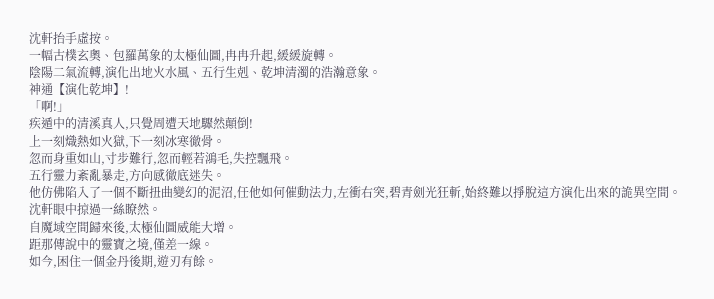沈軒抬手虛按。
一幅古樸玄奧、包羅萬象的太極仙圖,冉冉升起,緩緩旋轉。
陰陽二氣流轉,演化出地火水風、五行生剋、乾坤清濁的浩瀚意象。
神通【演化乾坤】!
「啊!」
疾遁中的清溪真人,只覺周遭天地驟然顛倒!
上一刻熾熱如火獄,下一刻冰寒徹骨。
忽而身重如山,寸步難行,忽而輕若鴻毛,失控飄飛。
五行靈力紊亂暴走,方向感徹底迷失。
他仿佛陷入了一個不斷扭曲變幻的泥沼,任他如何催動法力,左衝右突,碧青劍光狂斬,始終難以掙脫這方演化出來的詭異空間。
沈軒眼中掠過一絲瞭然。
自魔域空間歸來後,太極仙圖威能大增。
距那傳說中的靈寶之境,僅差一線。
如今,困住一個金丹後期,遊刃有餘。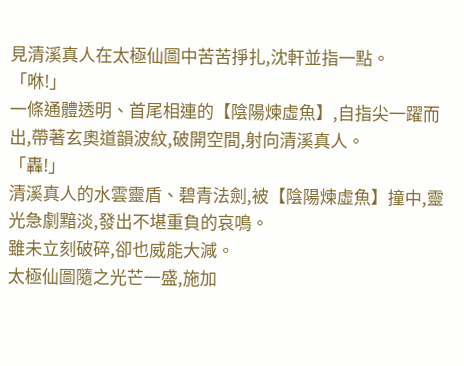見清溪真人在太極仙圖中苦苦掙扎,沈軒並指一點。
「咻!」
一條通體透明、首尾相連的【陰陽煉虛魚】,自指尖一躍而出,帶著玄奧道韻波紋,破開空間,射向清溪真人。
「轟!」
清溪真人的水雲靈盾、碧青法劍,被【陰陽煉虛魚】撞中,靈光急劇黯淡,發出不堪重負的哀鳴。
雖未立刻破碎,卻也威能大減。
太極仙圖隨之光芒一盛,施加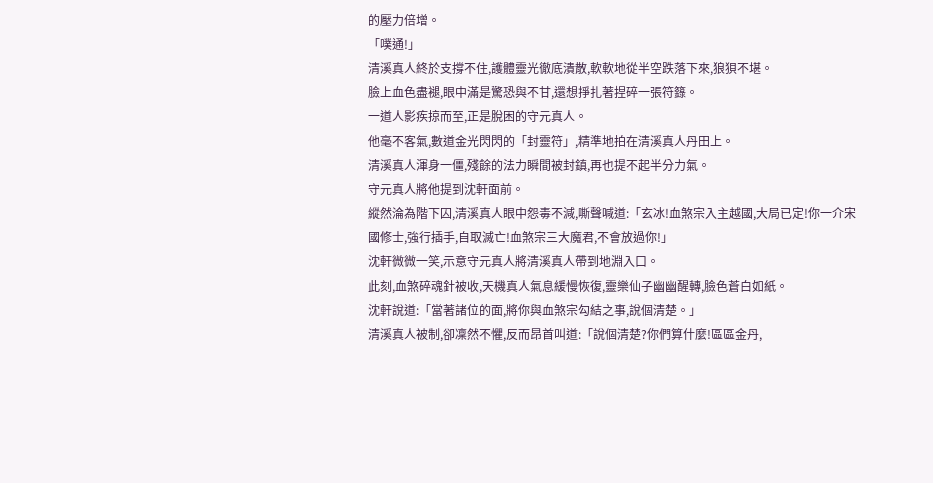的壓力倍增。
「噗通!」
清溪真人終於支撐不住,護體靈光徹底潰散,軟軟地從半空跌落下來,狼狽不堪。
臉上血色盡褪,眼中滿是驚恐與不甘,還想掙扎著捏碎一張符籙。
一道人影疾掠而至,正是脫困的守元真人。
他毫不客氣,數道金光閃閃的「封靈符」,精準地拍在清溪真人丹田上。
清溪真人渾身一僵,殘餘的法力瞬間被封鎮,再也提不起半分力氣。
守元真人將他提到沈軒面前。
縱然淪為階下囚,清溪真人眼中怨毒不減,嘶聲喊道:「玄冰!血煞宗入主越國,大局已定!你一介宋國修士,強行插手,自取滅亡!血煞宗三大魔君,不會放過你!」
沈軒微微一笑,示意守元真人將清溪真人帶到地淵入口。
此刻,血煞碎魂針被收,天機真人氣息緩慢恢復,靈樂仙子幽幽醒轉,臉色蒼白如紙。
沈軒說道:「當著諸位的面,將你與血煞宗勾結之事,說個清楚。」
清溪真人被制,卻凜然不懼,反而昂首叫道:「說個清楚?你們算什麼!區區金丹,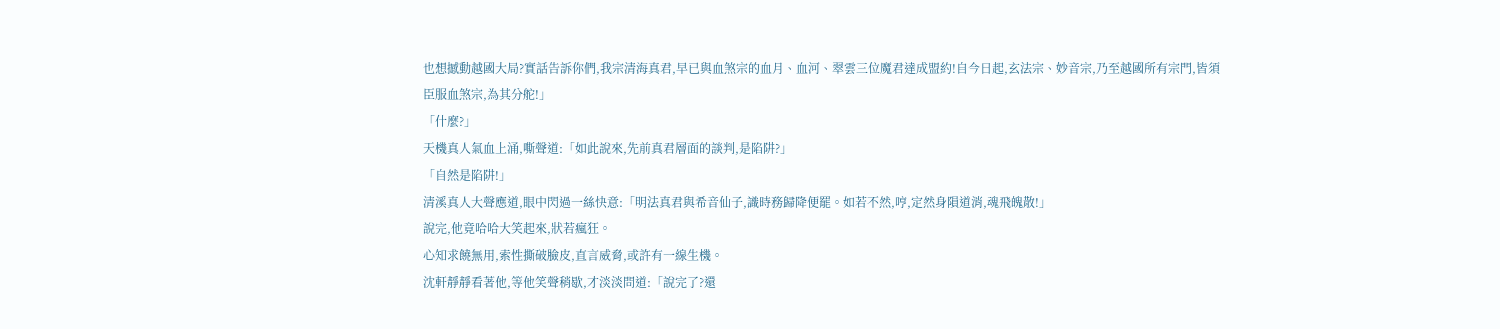也想撼動越國大局?實話告訴你們,我宗清海真君,早已與血煞宗的血月、血河、翠雲三位魔君達成盟約!自今日起,玄法宗、妙音宗,乃至越國所有宗門,皆須臣服血煞宗,為其分舵!」
「什麼?」
天機真人氣血上涌,嘶聲道:「如此說來,先前真君層面的談判,是陷阱?」
「自然是陷阱!」
清溪真人大聲應道,眼中閃過一絲快意:「明法真君與希音仙子,識時務歸降便罷。如若不然,哼,定然身隕道消,魂飛魄散!」
說完,他竟哈哈大笑起來,狀若瘋狂。
心知求饒無用,索性撕破臉皮,直言威脅,或許有一線生機。
沈軒靜靜看著他,等他笑聲稍歇,才淡淡問道:「說完了?還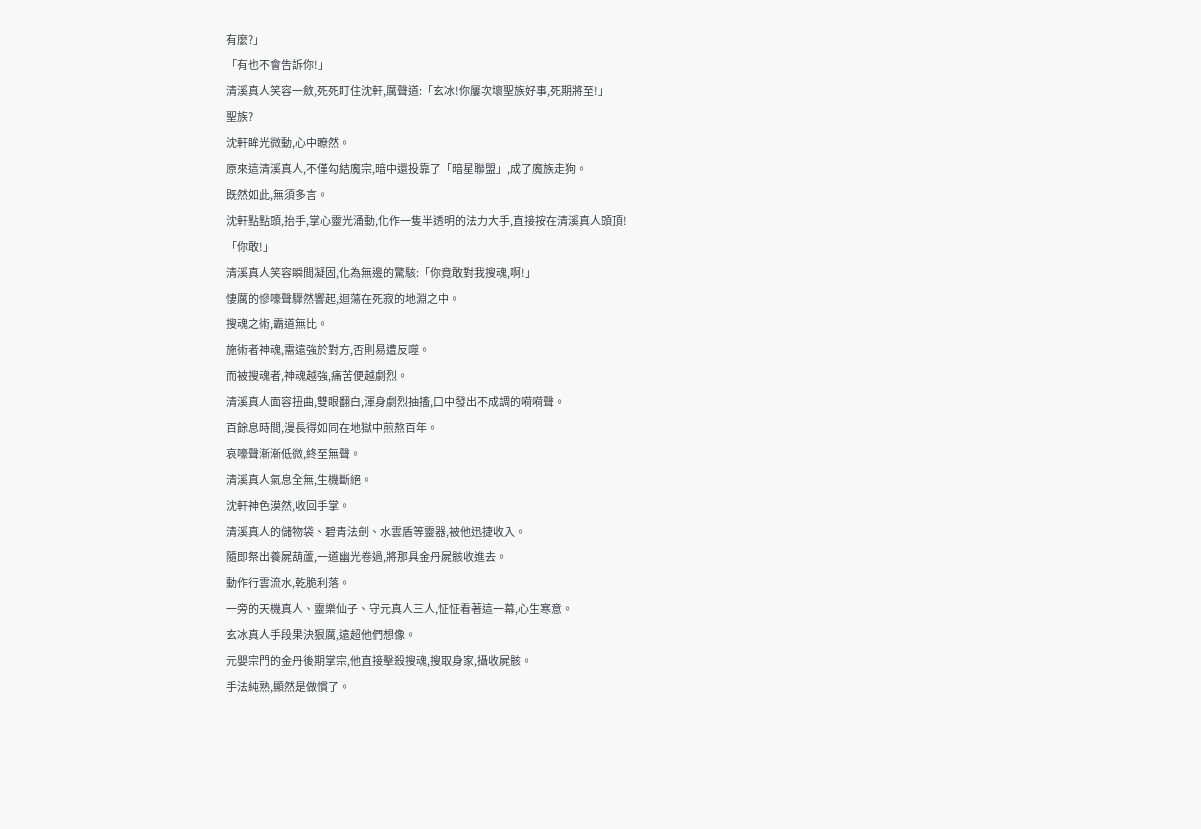有麼?」
「有也不會告訴你!」
清溪真人笑容一斂,死死盯住沈軒,厲聲道:「玄冰!你屢次壞聖族好事,死期將至!」
聖族?
沈軒眸光微動,心中瞭然。
原來這清溪真人,不僅勾結魔宗,暗中還投靠了「暗星聯盟」,成了魔族走狗。
既然如此,無須多言。
沈軒點點頭,抬手,掌心靈光涌動,化作一隻半透明的法力大手,直接按在清溪真人頭頂!
「你敢!」
清溪真人笑容瞬間凝固,化為無邊的驚駭:「你竟敢對我搜魂,啊!」
悽厲的慘嚎聲驟然響起,迴蕩在死寂的地淵之中。
搜魂之術,霸道無比。
施術者神魂,需遠強於對方,否則易遭反噬。
而被搜魂者,神魂越強,痛苦便越劇烈。
清溪真人面容扭曲,雙眼翻白,渾身劇烈抽搐,口中發出不成調的嗬嗬聲。
百餘息時間,漫長得如同在地獄中煎熬百年。
哀嚎聲漸漸低微,終至無聲。
清溪真人氣息全無,生機斷絕。
沈軒神色漠然,收回手掌。
清溪真人的儲物袋、碧青法劍、水雲盾等靈器,被他迅捷收入。
隨即祭出養屍葫蘆,一道幽光卷過,將那具金丹屍骸收進去。
動作行雲流水,乾脆利落。
一旁的天機真人、靈樂仙子、守元真人三人,怔怔看著這一幕,心生寒意。
玄冰真人手段果決狠厲,遠超他們想像。
元嬰宗門的金丹後期掌宗,他直接擊殺搜魂,搜取身家,攝收屍骸。
手法純熟,顯然是做慣了。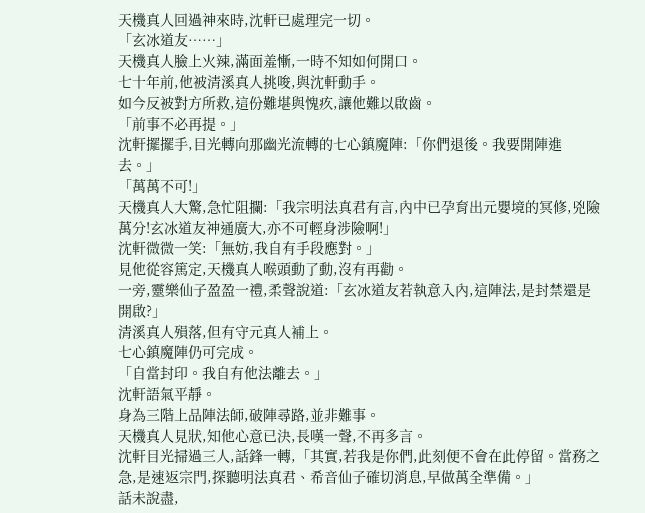天機真人回過神來時,沈軒已處理完一切。
「玄冰道友……」
天機真人臉上火辣,滿面羞慚,一時不知如何開口。
七十年前,他被清溪真人挑唆,與沈軒動手。
如今反被對方所救,這份難堪與愧疚,讓他難以啟齒。
「前事不必再提。」
沈軒擺擺手,目光轉向那幽光流轉的七心鎮魔陣:「你們退後。我要開陣進去。」
「萬萬不可!」
天機真人大驚,急忙阻攔:「我宗明法真君有言,內中已孕育出元嬰境的冥修,兇險萬分!玄冰道友神通廣大,亦不可輕身涉險啊!」
沈軒微微一笑:「無妨,我自有手段應對。」
見他從容篤定,天機真人喉頭動了動,沒有再勸。
一旁,靈樂仙子盈盈一禮,柔聲說道:「玄冰道友若執意入內,這陣法,是封禁還是開啟?」
清溪真人殞落,但有守元真人補上。
七心鎮魔陣仍可完成。
「自當封印。我自有他法離去。」
沈軒語氣平靜。
身為三階上品陣法師,破陣尋路,並非難事。
天機真人見狀,知他心意已決,長嘆一聲,不再多言。
沈軒目光掃過三人,話鋒一轉,「其實,若我是你們,此刻便不會在此停留。當務之急,是速返宗門,探聽明法真君、希音仙子確切消息,早做萬全準備。」
話未說盡,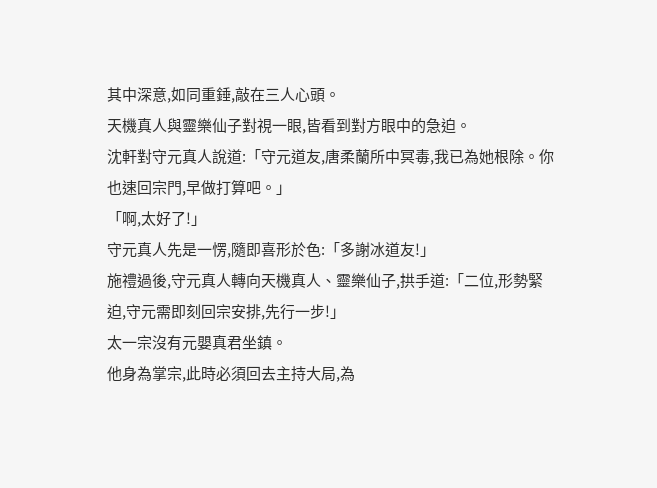其中深意,如同重錘,敲在三人心頭。
天機真人與靈樂仙子對視一眼,皆看到對方眼中的急迫。
沈軒對守元真人說道:「守元道友,唐柔蘭所中冥毒,我已為她根除。你也速回宗門,早做打算吧。」
「啊,太好了!」
守元真人先是一愣,隨即喜形於色:「多謝冰道友!」
施禮過後,守元真人轉向天機真人、靈樂仙子,拱手道:「二位,形勢緊迫,守元需即刻回宗安排,先行一步!」
太一宗沒有元嬰真君坐鎮。
他身為掌宗,此時必須回去主持大局,為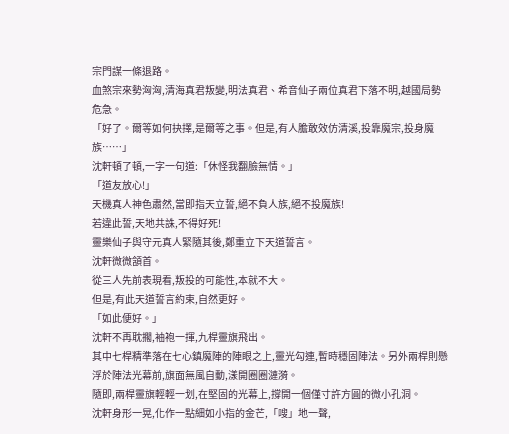宗門謀一條退路。
血煞宗來勢洶洶,清海真君叛變,明法真君、希音仙子兩位真君下落不明,越國局勢危急。
「好了。爾等如何抉擇,是爾等之事。但是,有人膽敢效仿清溪,投靠魔宗,投身魔族……」
沈軒頓了頓,一字一句道:「休怪我翻臉無情。」
「道友放心!」
天機真人神色肅然,當即指天立誓,絕不負人族,絕不投魔族!
若違此誓,天地共誅,不得好死!
靈樂仙子與守元真人緊隨其後,鄭重立下天道誓言。
沈軒微微頷首。
從三人先前表現看,叛投的可能性,本就不大。
但是,有此天道誓言約束,自然更好。
「如此便好。」
沈軒不再耽擱,袖袍一揮,九桿靈旗飛出。
其中七桿精準落在七心鎮魔陣的陣眼之上,靈光勾連,暫時穩固陣法。另外兩桿則懸浮於陣法光幕前,旗面無風自動,漾開圈圈漣漪。
隨即,兩桿靈旗輕輕一划,在堅固的光幕上,撐開一個僅寸許方圓的微小孔洞。
沈軒身形一晃,化作一點細如小指的金芒,「嗖」地一聲,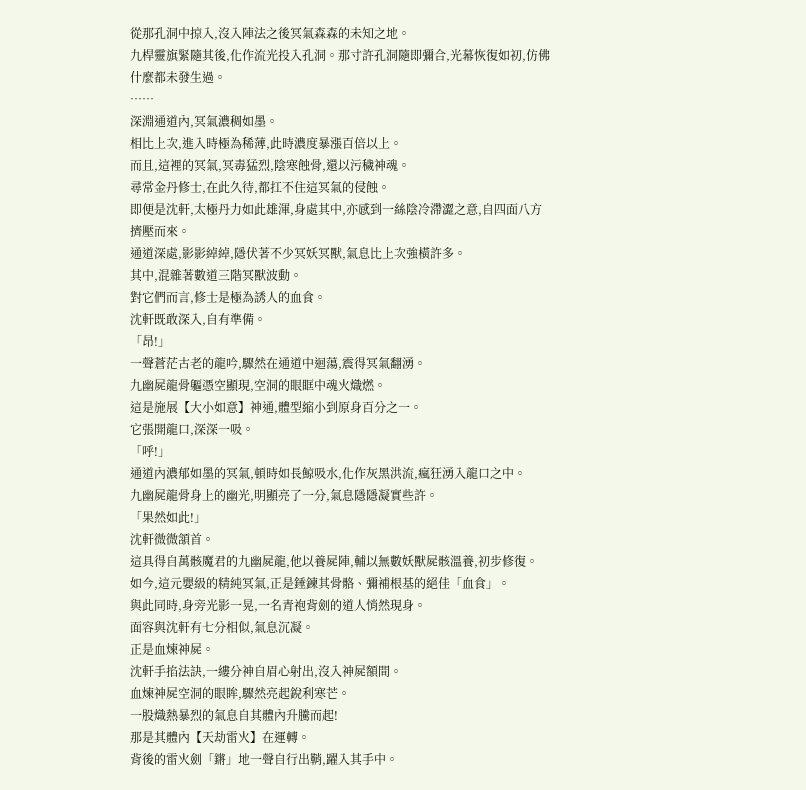從那孔洞中掠入,沒入陣法之後冥氣森森的未知之地。
九桿靈旗緊隨其後,化作流光投入孔洞。那寸許孔洞隨即彌合,光幕恢復如初,仿佛什麼都未發生過。
……
深淵通道內,冥氣濃稠如墨。
相比上次,進入時極為稀薄,此時濃度暴漲百倍以上。
而且,這裡的冥氣,冥毒猛烈,陰寒蝕骨,還以污穢神魂。
尋常金丹修士,在此久待,都扛不住這冥氣的侵蝕。
即便是沈軒,太極丹力如此雄渾,身處其中,亦感到一絲陰冷滯澀之意,自四面八方擠壓而來。
通道深處,影影綽綽,隱伏著不少冥妖冥獸,氣息比上次強橫許多。
其中,混雜著數道三階冥獸波動。
對它們而言,修士是極為誘人的血食。
沈軒既敢深入,自有準備。
「昂!」
一聲蒼茫古老的龍吟,驟然在通道中迴蕩,震得冥氣翻湧。
九幽屍龍骨軀憑空顯現,空洞的眼眶中魂火熾燃。
這是施展【大小如意】神通,體型縮小到原身百分之一。
它張開龍口,深深一吸。
「呼!」
通道內濃郁如墨的冥氣,頓時如長鯨吸水,化作灰黑洪流,瘋狂湧入龍口之中。
九幽屍龍骨身上的幽光,明顯亮了一分,氣息隱隱凝實些許。
「果然如此!」
沈軒微微頷首。
這具得自萬骸魔君的九幽屍龍,他以養屍陣,輔以無數妖獸屍骸溫養,初步修復。
如今,這元嬰級的精純冥氣,正是錘鍊其骨骼、彌補根基的絕佳「血食」。
與此同時,身旁光影一晃,一名青袍背劍的道人悄然現身。
面容與沈軒有七分相似,氣息沉凝。
正是血煉神屍。
沈軒手掐法訣,一縷分神自眉心射出,沒入神屍額間。
血煉神屍空洞的眼眸,驟然亮起銳利寒芒。
一股熾熱暴烈的氣息自其體內升騰而起!
那是其體內【天劫雷火】在運轉。
背後的雷火劍「鏘」地一聲自行出鞘,躍入其手中。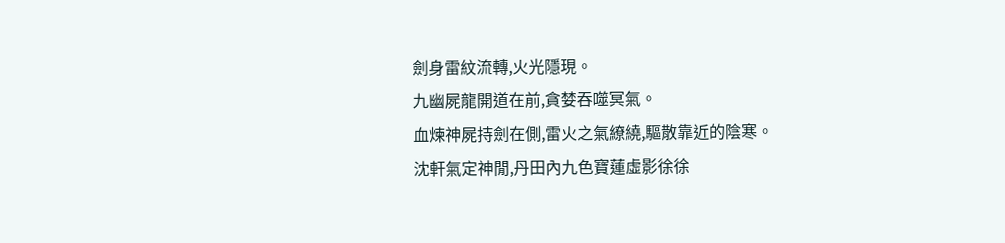劍身雷紋流轉,火光隱現。
九幽屍龍開道在前,貪婪吞噬冥氣。
血煉神屍持劍在側,雷火之氣繚繞,驅散靠近的陰寒。
沈軒氣定神閒,丹田內九色寶蓮虛影徐徐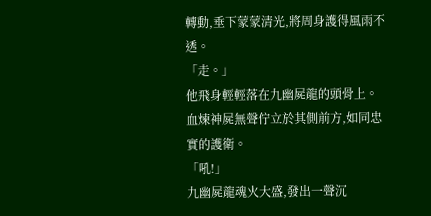轉動,垂下蒙蒙清光,將周身護得風雨不透。
「走。」
他飛身輕輕落在九幽屍龍的頭骨上。
血煉神屍無聲佇立於其側前方,如同忠實的護衛。
「吼!」
九幽屍龍魂火大盛,發出一聲沉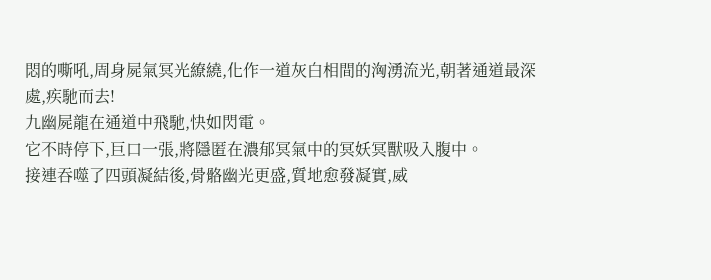悶的嘶吼,周身屍氣冥光繚繞,化作一道灰白相間的洶湧流光,朝著通道最深處,疾馳而去!
九幽屍龍在通道中飛馳,快如閃電。
它不時停下,巨口一張,將隱匿在濃郁冥氣中的冥妖冥獸吸入腹中。
接連吞噬了四頭凝結後,骨骼幽光更盛,質地愈發凝實,威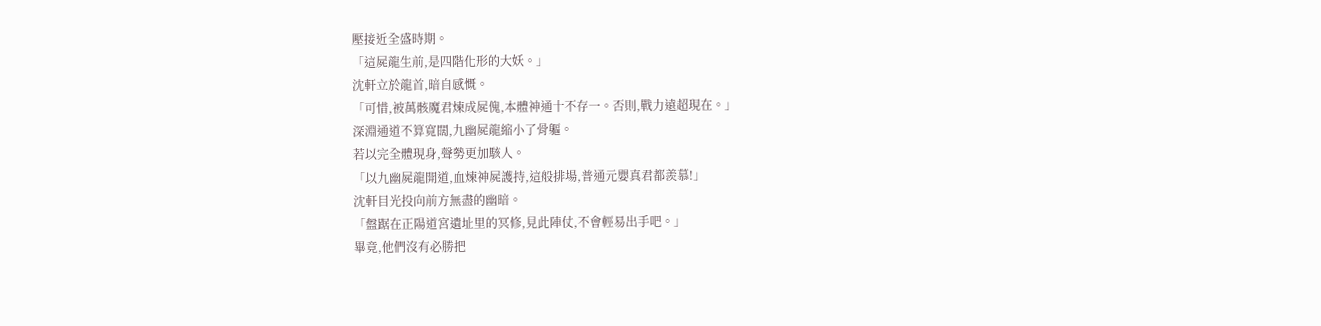壓接近全盛時期。
「這屍龍生前,是四階化形的大妖。」
沈軒立於龍首,暗自感慨。
「可惜,被萬骸魔君煉成屍傀,本體神通十不存一。否則,戰力遠超現在。」
深淵通道不算寬闊,九幽屍龍縮小了骨軀。
若以完全體現身,聲勢更加駭人。
「以九幽屍龍開道,血煉神屍護持,這般排場,普通元嬰真君都羨慕!」
沈軒目光投向前方無盡的幽暗。
「盤踞在正陽道宮遺址里的冥修,見此陣仗,不會輕易出手吧。」
畢竟,他們沒有必勝把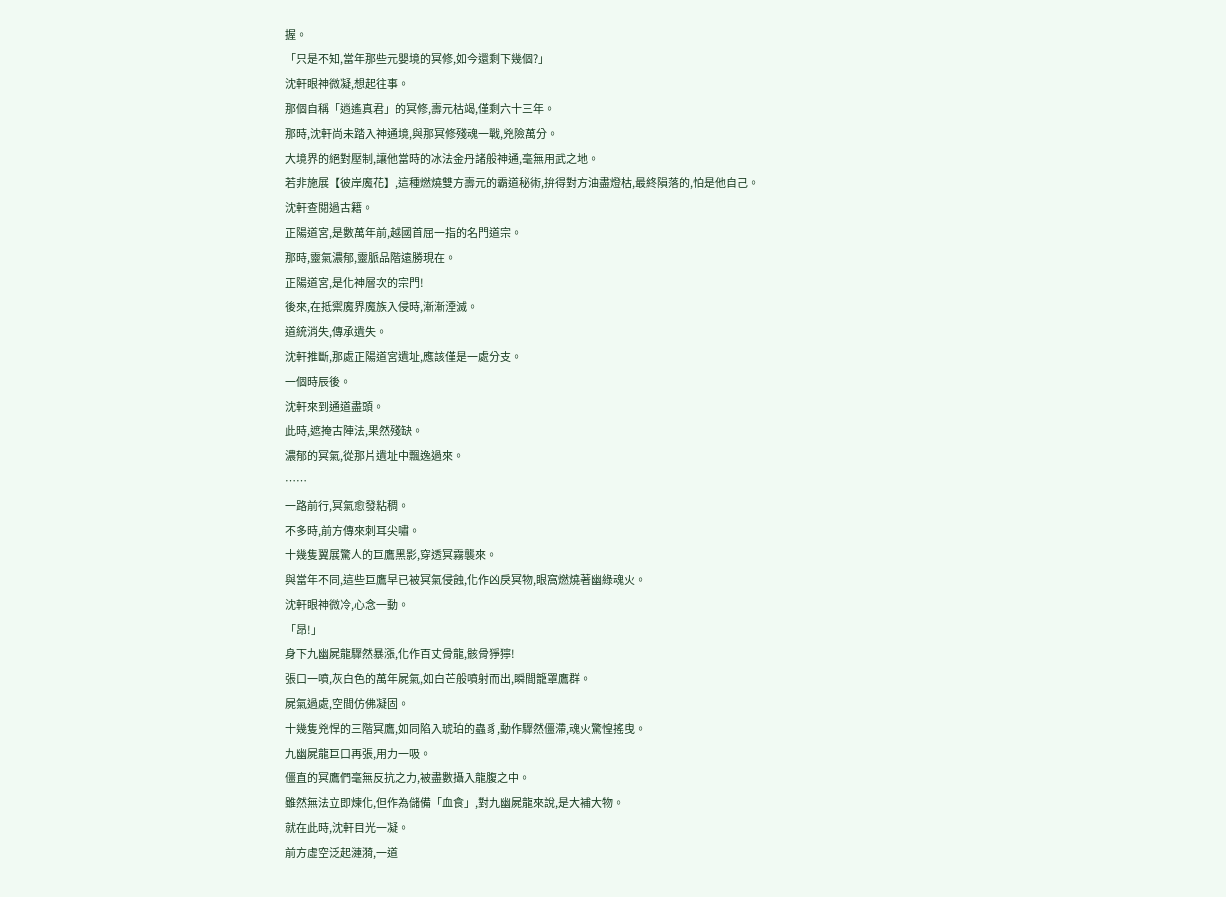握。
「只是不知,當年那些元嬰境的冥修,如今還剩下幾個?」
沈軒眼神微凝,想起往事。
那個自稱「逍遙真君」的冥修,壽元枯竭,僅剩六十三年。
那時,沈軒尚未踏入神通境,與那冥修殘魂一戰,兇險萬分。
大境界的絕對壓制,讓他當時的冰法金丹諸般神通,毫無用武之地。
若非施展【彼岸魔花】,這種燃燒雙方壽元的霸道秘術,拚得對方油盡燈枯,最終隕落的,怕是他自己。
沈軒查閱過古籍。
正陽道宮,是數萬年前,越國首屈一指的名門道宗。
那時,靈氣濃郁,靈脈品階遠勝現在。
正陽道宮,是化神層次的宗門!
後來,在抵禦魔界魔族入侵時,漸漸湮滅。
道統消失,傳承遺失。
沈軒推斷,那處正陽道宮遺址,應該僅是一處分支。
一個時辰後。
沈軒來到通道盡頭。
此時,遮掩古陣法,果然殘缺。
濃郁的冥氣,從那片遺址中飄逸過來。
……
一路前行,冥氣愈發粘稠。
不多時,前方傳來刺耳尖嘯。
十幾隻翼展驚人的巨鷹黑影,穿透冥霧襲來。
與當年不同,這些巨鷹早已被冥氣侵蝕,化作凶戾冥物,眼窩燃燒著幽綠魂火。
沈軒眼神微冷,心念一動。
「昂!」
身下九幽屍龍驟然暴漲,化作百丈骨龍,骸骨猙獰!
張口一噴,灰白色的萬年屍氣,如白芒般噴射而出,瞬間籠罩鷹群。
屍氣過處,空間仿佛凝固。
十幾隻兇悍的三階冥鷹,如同陷入琥珀的蟲豸,動作驟然僵滯,魂火驚惶搖曳。
九幽屍龍巨口再張,用力一吸。
僵直的冥鷹們毫無反抗之力,被盡數攝入龍腹之中。
雖然無法立即煉化,但作為儲備「血食」,對九幽屍龍來說,是大補大物。
就在此時,沈軒目光一凝。
前方虛空泛起漣漪,一道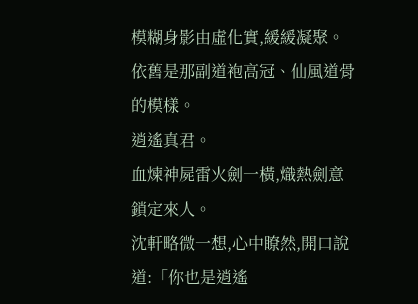模糊身影由虛化實,緩緩凝聚。
依舊是那副道袍高冠、仙風道骨的模樣。
逍遙真君。
血煉神屍雷火劍一橫,熾熱劍意鎖定來人。
沈軒略微一想,心中瞭然,開口說道:「你也是逍遙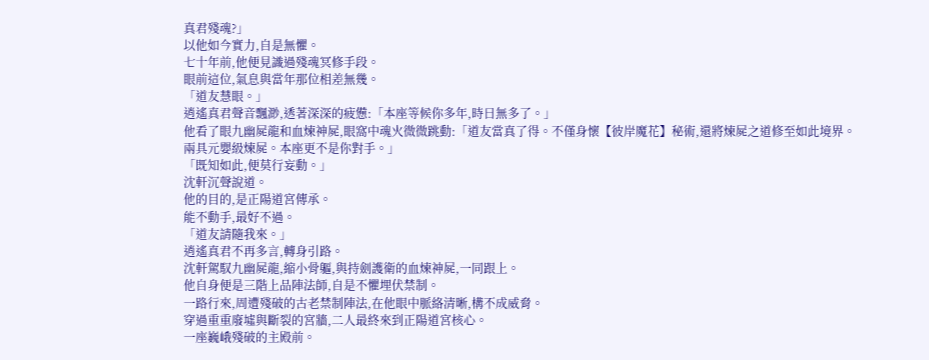真君殘魂?」
以他如今實力,自是無懼。
七十年前,他便見識過殘魂冥修手段。
眼前這位,氣息與當年那位相差無幾。
「道友慧眼。」
逍遙真君聲音飄渺,透著深深的疲憊:「本座等候你多年,時日無多了。」
他看了眼九幽屍龍和血煉神屍,眼窩中魂火微微跳動:「道友當真了得。不僅身懷【彼岸魔花】秘術,還將煉屍之道修至如此境界。兩具元嬰級煉屍。本座更不是你對手。」
「既知如此,便莫行妄動。」
沈軒沉聲說道。
他的目的,是正陽道宮傳承。
能不動手,最好不過。
「道友請隨我來。」
逍遙真君不再多言,轉身引路。
沈軒駕馭九幽屍龍,縮小骨軀,與持劍護衛的血煉神屍,一同跟上。
他自身便是三階上品陣法師,自是不懼埋伏禁制。
一路行來,周遭殘破的古老禁制陣法,在他眼中脈絡清晰,構不成威脅。
穿過重重廢墟與斷裂的宮牆,二人最終來到正陽道宮核心。
一座巍峨殘破的主殿前。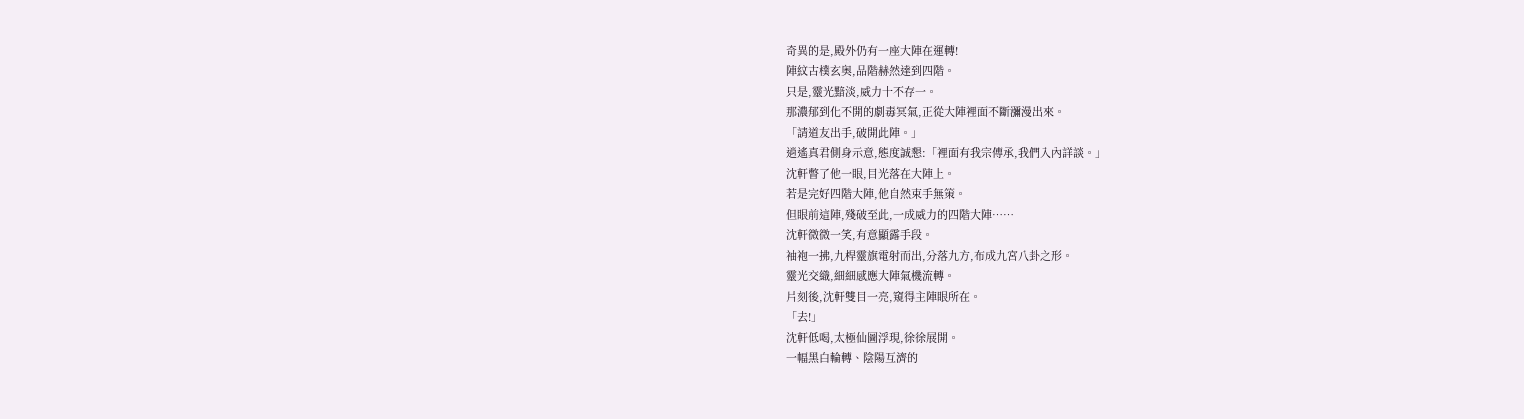奇異的是,殿外仍有一座大陣在運轉!
陣紋古樸玄奧,品階赫然達到四階。
只是,靈光黯淡,威力十不存一。
那濃郁到化不開的劇毒冥氣,正從大陣裡面不斷瀰漫出來。
「請道友出手,破開此陣。」
逍遙真君側身示意,態度誠懇:「裡面有我宗傳承,我們入內詳談。」
沈軒瞥了他一眼,目光落在大陣上。
若是完好四階大陣,他自然束手無策。
但眼前這陣,殘破至此,一成威力的四階大陣……
沈軒微微一笑,有意顯露手段。
袖袍一拂,九桿靈旗電射而出,分落九方,布成九宮八卦之形。
靈光交織,細細感應大陣氣機流轉。
片刻後,沈軒雙目一亮,窺得主陣眼所在。
「去!」
沈軒低喝,太極仙圖浮現,徐徐展開。
一幅黑白輪轉、陰陽互濟的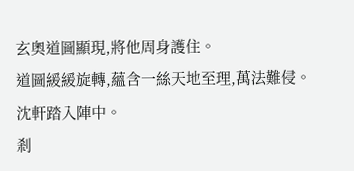玄奧道圖顯現,將他周身護住。
道圖緩緩旋轉,蘊含一絲天地至理,萬法難侵。
沈軒踏入陣中。
剎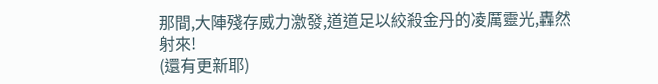那間,大陣殘存威力激發,道道足以絞殺金丹的凌厲靈光,轟然射來!
(還有更新耶)